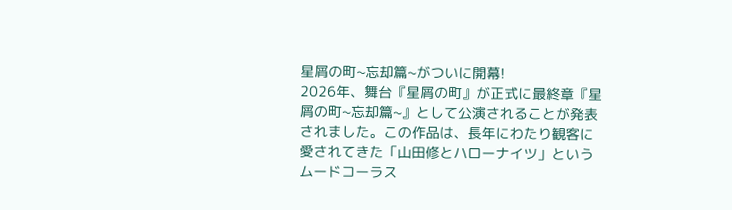星屑の町~忘却篇~がついに開幕!
2026年、舞台『星屑の町』が正式に最終章『星屑の町~忘却篇~』として公演されることが発表されました。この作品は、長年にわたり観客に愛されてきた「山田修とハローナイツ」というムードコーラス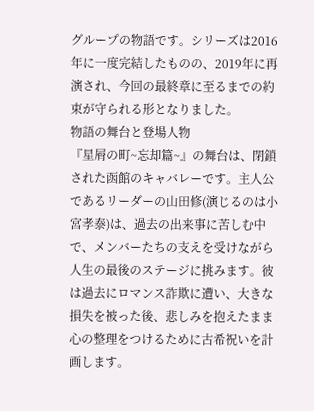グループの物語です。シリーズは2016年に一度完結したものの、2019年に再演され、今回の最終章に至るまでの約束が守られる形となりました。
物語の舞台と登場人物
『星屑の町~忘却篇~』の舞台は、閉鎖された函館のキャバレーです。主人公であるリーダーの山田修(演じるのは小宮孝泰)は、過去の出来事に苦しむ中で、メンバーたちの支えを受けながら人生の最後のステージに挑みます。彼は過去にロマンス詐欺に遭い、大きな損失を被った後、悲しみを抱えたまま心の整理をつけるために古希祝いを計画します。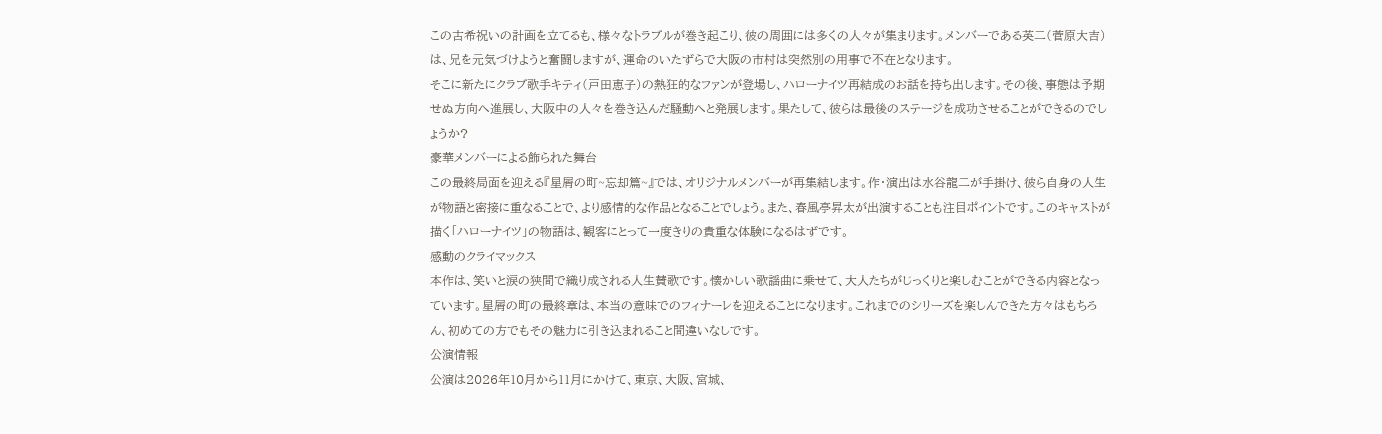この古希祝いの計画を立てるも、様々なトラブルが巻き起こり、彼の周囲には多くの人々が集まります。メンバーである英二(菅原大吉)は、兄を元気づけようと奮闘しますが、運命のいたずらで大阪の市村は突然別の用事で不在となります。
そこに新たにクラブ歌手キティ(戸田恵子)の熱狂的なファンが登場し、ハローナイツ再結成のお話を持ち出します。その後、事態は予期せぬ方向へ進展し、大阪中の人々を巻き込んだ騒動へと発展します。果たして、彼らは最後のステージを成功させることができるのでしょうか?
豪華メンバーによる飾られた舞台
この最終局面を迎える『星屑の町~忘却篇~』では、オリジナルメンバーが再集結します。作・演出は水谷龍二が手掛け、彼ら自身の人生が物語と密接に重なることで、より感情的な作品となることでしょう。また、春風亭昇太が出演することも注目ポイントです。このキャストが描く「ハローナイツ」の物語は、観客にとって一度きりの貴重な体験になるはずです。
感動のクライマックス
本作は、笑いと涙の狭間で織り成される人生賛歌です。懐かしい歌謡曲に乗せて、大人たちがじっくりと楽しむことができる内容となっています。星屑の町の最終章は、本当の意味でのフィナーレを迎えることになります。これまでのシリーズを楽しんできた方々はもちろん、初めての方でもその魅力に引き込まれること間違いなしです。
公演情報
公演は2026年10月から11月にかけて、東京、大阪、宮城、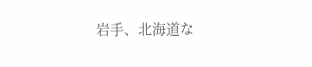岩手、北海道な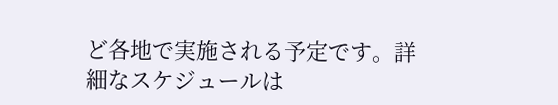ど各地で実施される予定です。詳細なスケジュールは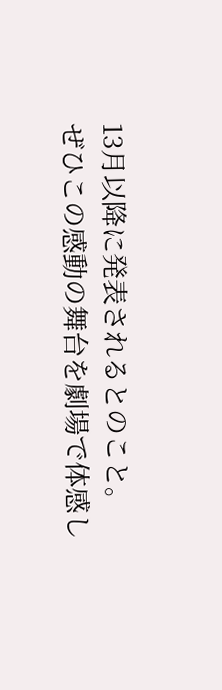13月以降に発表されるとのこと。
ぜひこの感動の舞台を劇場で体感し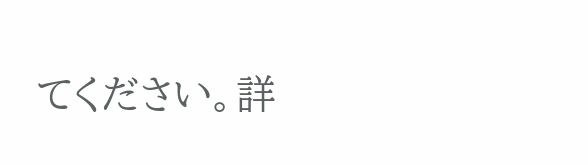てください。詳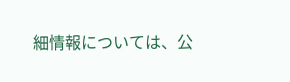細情報については、公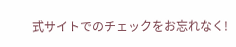式サイトでのチェックをお忘れなく!